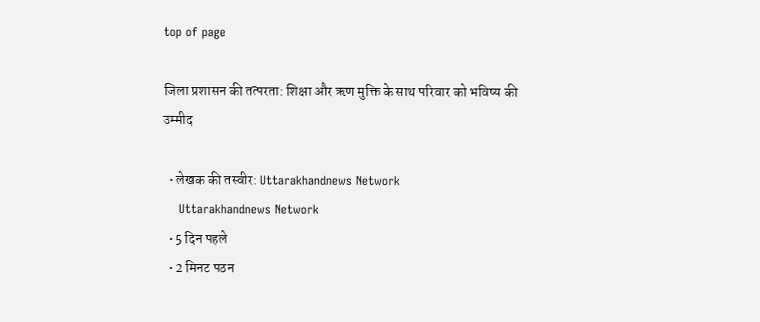top of page

जिला प्रशासन की तत्परता: शिक्षा और ऋण मुक्ति के साथ परिवार को भविष्य की उम्मीद

  • लेखक की तस्वीर: Uttarakhandnews Network
    Uttarakhandnews Network
  • 5 दिन पहले
  • 2 मिनट पठन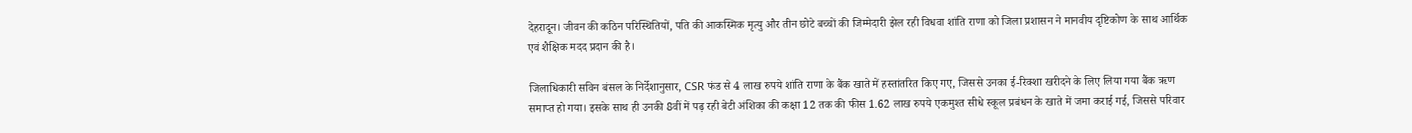देहरादून। जीवन की कठिन परिस्थितियों, पति की आकस्मिक मृत्यु और तीन छोटे बच्चों की जिम्मेदारी झेल रही विधवा शांति राणा को जिला प्रशासन ने मानवीय दृष्टिकोण के साथ आर्थिक एवं शैक्षिक मदद प्रदान की है।

जिलाधिकारी सविन बंसल के निर्देशानुसार, CSR फंड से 4 लाख रुपये शांति राणा के बैंक खाते में हस्तांतरित किए गए, जिससे उनका ई-रिक्शा खरीदने के लिए लिया गया बैंक ऋण समाप्त हो गया। इसके साथ ही उनकी 8वीं में पढ़ रही बेटी अंशिका की कक्षा 12 तक की फीस 1.62 लाख रुपये एकमुश्त सीधे स्कूल प्रबंधन के खाते में जमा कराई गई, जिससे परिवार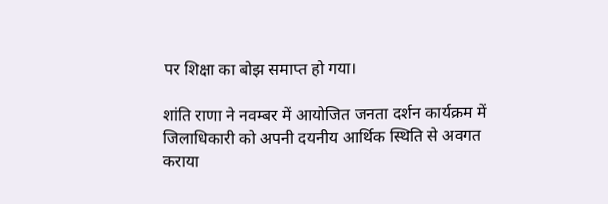पर शिक्षा का बोझ समाप्त हो गया।

शांति राणा ने नवम्बर में आयोजित जनता दर्शन कार्यक्रम में जिलाधिकारी को अपनी दयनीय आर्थिक स्थिति से अवगत कराया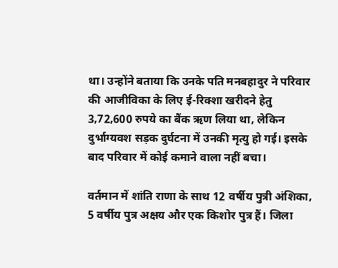था। उन्होंने बताया कि उनके पति मनबहादुर ने परिवार की आजीविका के लिए ई-रिक्शा खरीदने हेतु 3,72,600 रुपये का बैंक ऋण लिया था, लेकिन दुर्भाग्यवश सड़क दुर्घटना में उनकी मृत्यु हो गई। इसके बाद परिवार में कोई कमाने वाला नहीं बचा।

वर्तमान में शांति राणा के साथ 12 वर्षीय पुत्री अंशिका, 5 वर्षीय पुत्र अक्षय और एक किशोर पुत्र हैं। जिला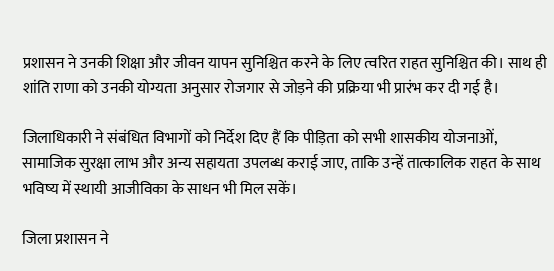प्रशासन ने उनकी शिक्षा और जीवन यापन सुनिश्चित करने के लिए त्वरित राहत सुनिश्चित की। साथ ही शांति राणा को उनकी योग्यता अनुसार रोजगार से जोड़ने की प्रक्रिया भी प्रारंभ कर दी गई है।

जिलाधिकारी ने संबंधित विभागों को निर्देश दिए हैं कि पीड़िता को सभी शासकीय योजनाओं, सामाजिक सुरक्षा लाभ और अन्य सहायता उपलब्ध कराई जाए, ताकि उन्हें तात्कालिक राहत के साथ भविष्य में स्थायी आजीविका के साधन भी मिल सकें।

जिला प्रशासन ने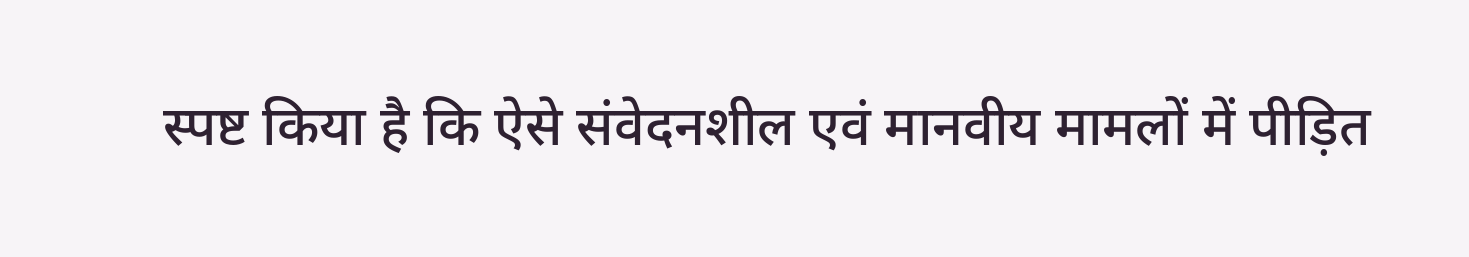स्पष्ट किया है कि ऐसे संवेदनशील एवं मानवीय मामलों में पीड़ित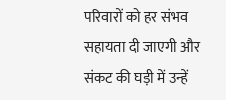परिवारों को हर संभव सहायता दी जाएगी और संकट की घड़ी में उन्हें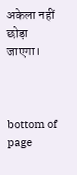अकेला नहीं छोड़ा जाएगा।



bottom of page